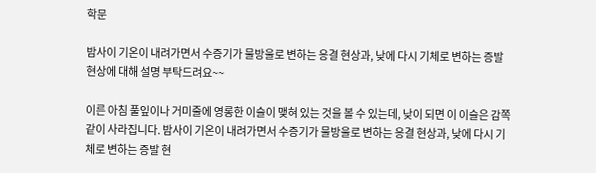학문

밤사이 기온이 내려가면서 수증기가 물방울로 변하는 응결 현상과, 낮에 다시 기체로 변하는 증발 현상에 대해 설명 부탁드려요~~

이른 아침 풀잎이나 거미줄에 영롱한 이슬이 맺혀 있는 것을 볼 수 있는데, 낮이 되면 이 이슬은 감쪽같이 사라집니다. 밤사이 기온이 내려가면서 수증기가 물방울로 변하는 응결 현상과, 낮에 다시 기체로 변하는 증발 현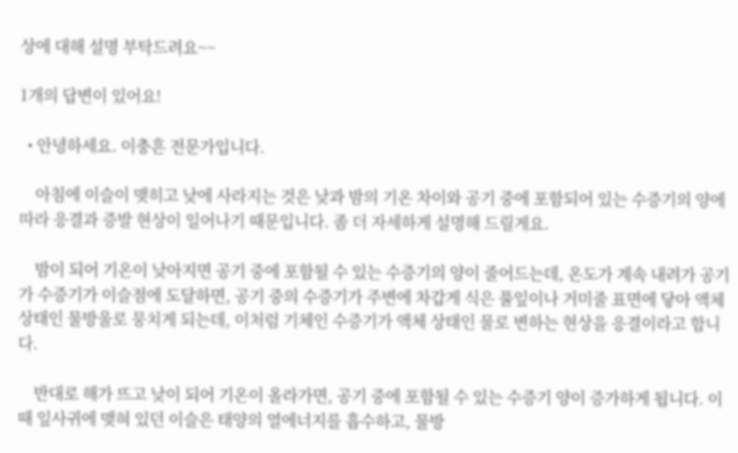상에 대해 설명 부탁드려요~~

1개의 답변이 있어요!

  • 안녕하세요. 이충흔 전문가입니다.

    아침에 이슬이 맺히고 낮에 사라지는 것은 낮과 밤의 기온 차이와 공기 중에 포함되어 있는 수증기의 양에 따라 응결과 증발 현상이 일어나기 때문입니다. 좀 더 자세하게 설명해 드릴게요.

    밤이 되어 기온이 낮아지면 공기 중에 포함될 수 있는 수증기의 양이 줄어드는데, 온도가 계속 내려가 공기가 수증기가 이슬점에 도달하면, 공기 중의 수증기가 주변에 차갑게 식은 풀잎이나 거미줄 표면에 닿아 액체 상태인 물방울로 뭉치게 되는데, 이처럼 기체인 수증기가 액체 상태인 물로 변하는 현상을 응결이라고 합니다.

    반대로 해가 뜨고 낮이 되어 기온이 올라가면, 공기 중에 포함될 수 있는 수증기 양이 증가하게 됩니다. 이때 잎사귀에 맺혀 있던 이슬은 태양의 열에너지를 흡수하고, 물방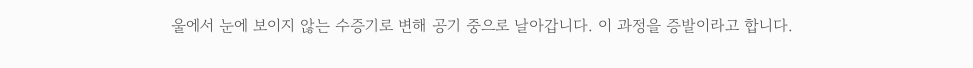울에서 눈에 보이지 않는 수증기로 변해 공기 중으로 날아갑니다. 이 과정을 증발이라고 합니다.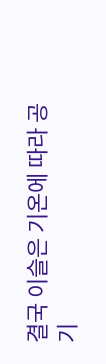결국 이슬은 기온에 따라 공기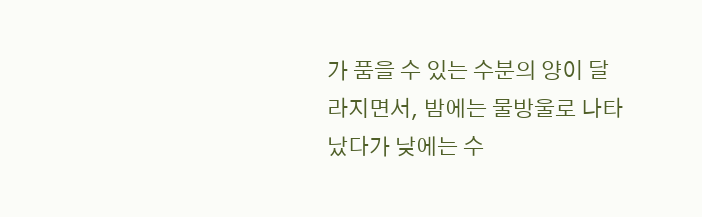가 품을 수 있는 수분의 양이 달라지면서, 밤에는 물방울로 나타났다가 낮에는 수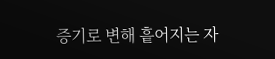증기로 변해 흩어지는 자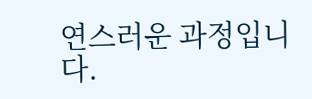연스러운 과정입니다.